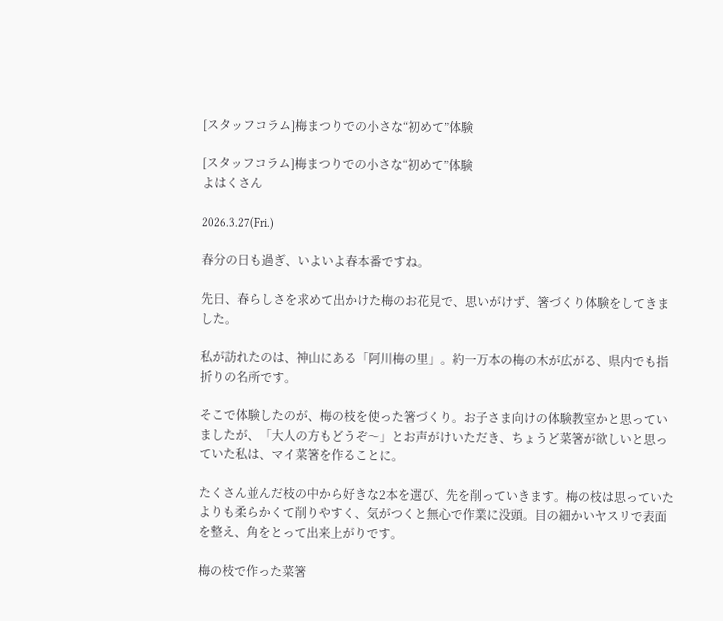[スタッフコラム]梅まつりでの小さな“初めて”体験

[スタッフコラム]梅まつりでの小さな“初めて”体験
よはくさん

2026.3.27(Fri.)

春分の日も過ぎ、いよいよ春本番ですね。

先日、春らしさを求めて出かけた梅のお花見で、思いがけず、箸づくり体験をしてきました。

私が訪れたのは、神山にある「阿川梅の里」。約一万本の梅の木が広がる、県内でも指折りの名所です。

そこで体験したのが、梅の枝を使った箸づくり。お子さま向けの体験教室かと思っていましたが、「大人の方もどうぞ〜」とお声がけいただき、ちょうど菜箸が欲しいと思っていた私は、マイ菜箸を作ることに。

たくさん並んだ枝の中から好きな2本を選び、先を削っていきます。梅の枝は思っていたよりも柔らかくて削りやすく、気がつくと無心で作業に没頭。目の細かいヤスリで表面を整え、角をとって出来上がりです。

梅の枝で作った菜箸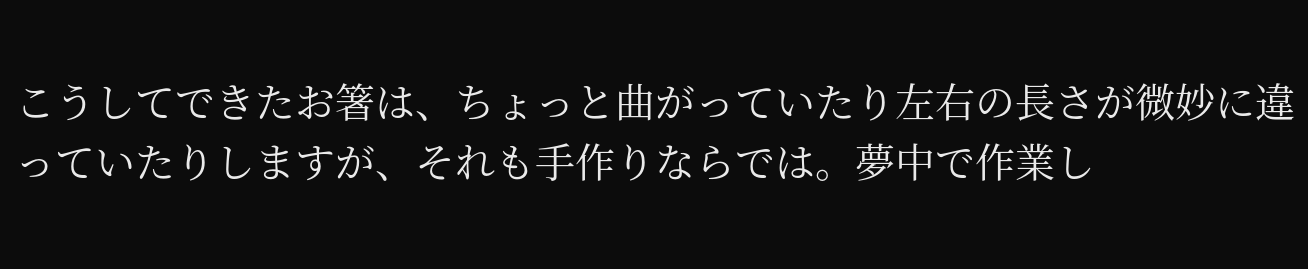こうしてできたお箸は、ちょっと曲がっていたり左右の長さが微妙に違っていたりしますが、それも手作りならでは。夢中で作業し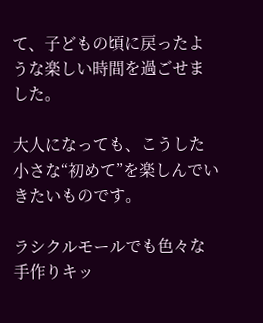て、子どもの頃に戻ったような楽しい時間を過ごせました。

大人になっても、こうした小さな“初めて”を楽しんでいきたいものです。

ラシクルモールでも色々な手作りキッ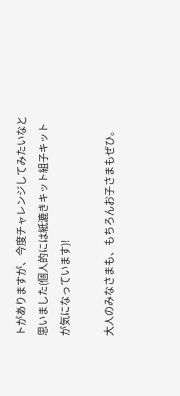トがありますが、今度チャレンジしてみたいなと思いました(個人的には紙漉きキット組子キットが気になっています)!

大人のみなさまも、もちろんお子さまもぜひ。